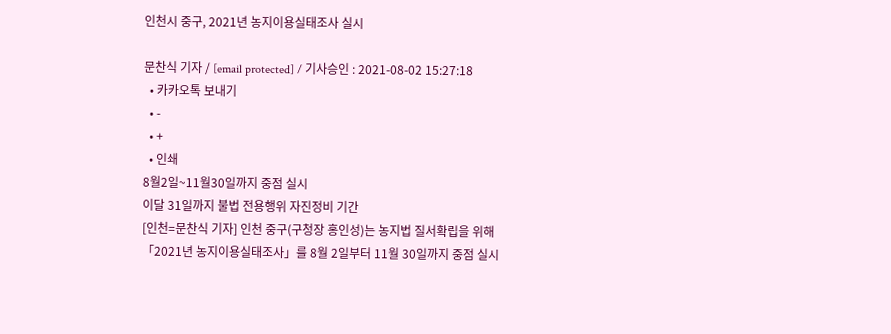인천시 중구, 2021년 농지이용실태조사 실시

문찬식 기자 / [email protected] / 기사승인 : 2021-08-02 15:27:18
  • 카카오톡 보내기
  • -
  • +
  • 인쇄
8월2일~11월30일까지 중점 실시
이달 31일까지 불법 전용행위 자진정비 기간
[인천=문찬식 기자] 인천 중구(구청장 홍인성)는 농지법 질서확립을 위해「2021년 농지이용실태조사」를 8월 2일부터 11월 30일까지 중점 실시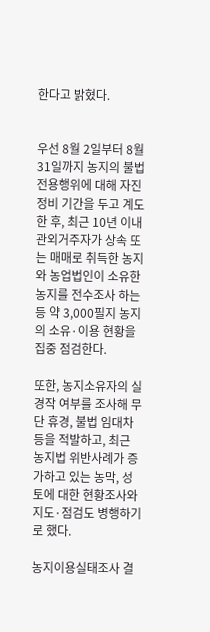한다고 밝혔다.


우선 8월 2일부터 8월 31일까지 농지의 불법전용행위에 대해 자진정비 기간을 두고 계도한 후, 최근 10년 이내 관외거주자가 상속 또는 매매로 취득한 농지와 농업법인이 소유한 농지를 전수조사 하는 등 약 3,000필지 농지의 소유·이용 현황을 집중 점검한다.

또한, 농지소유자의 실경작 여부를 조사해 무단 휴경, 불법 임대차 등을 적발하고, 최근 농지법 위반사례가 증가하고 있는 농막, 성토에 대한 현황조사와 지도·점검도 병행하기로 했다.

농지이용실태조사 결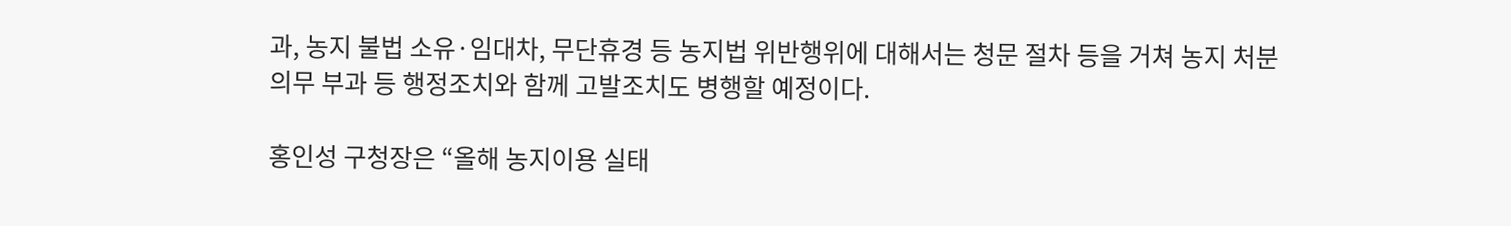과, 농지 불법 소유·임대차, 무단휴경 등 농지법 위반행위에 대해서는 청문 절차 등을 거쳐 농지 처분 의무 부과 등 행정조치와 함께 고발조치도 병행할 예정이다.

홍인성 구청장은 “올해 농지이용 실태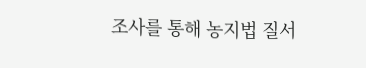조사를 통해 농지법 질서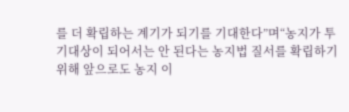를 더 확립하는 계기가 되기를 기대한다”며“농지가 투기대상이 되어서는 안 된다는 농지법 질서를 확립하기 위해 앞으로도 농지 이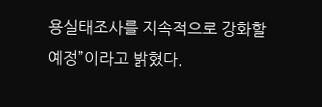용실태조사를 지속적으로 강화할 예정”이라고 밝혔다.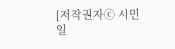[저작권자ⓒ 시민일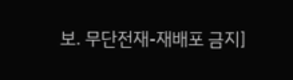보. 무단전재-재배포 금지]